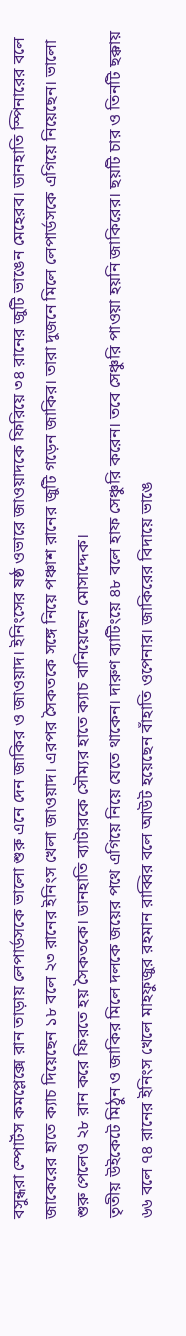বসুন্ধরা স্পোর্টস কমপ্লেক্সে রান তাড়ায় লেপার্ডসকে ভালো শুরু এনে দেন জাকির ও জাওয়াদ। ইনিংসের ষষ্ঠ ওভারে জাওয়াদকে ফিরিয়ে ৩৪ রানের জুটি ভাঙেন মেহেরব। ডানহাতি স্পিনারের বলে জাকেরের হাতে ক্যাচ দিয়েছেন ১৮ বলে ২৩ রানের ইনিংস খেলা জাওয়াদ। এরপর সৈকতকে সঙ্গে নিয়ে পঞ্চাশ রানের জুটি গড়েন জাকির। তারা দুজনে মিলে লেপার্ডসকে এগিয়ে নিয়েছেন। ভালো শুরু পেলেও ২৮ রান করে ফিরতে হয় সৈকতকে। ডানহাতি ব্যাটারকে সৌম্যর হাতে ক্যাচ বানিয়েছেন মোসাদ্দেক।
তৃতীয় উইকেটে মিঠুন ও জাকির মিলে দলকে জয়ের পথে এগিয়ে নিয়ে যেতে থাকেন। দারুণ ব্যাটিংয়ে ৪৮ বলে হাফ সেঞ্চুরি করেন। তবে সেঞ্চুরি পাওয়া হয়নি জাকিরের। ছয়টি চার ও তিনটি ছক্কায় ৬৬ বলে ৭৪ রানের ইনিংস খেলে মাহফুজুর রহমান রাব্বির বলে আউট হয়েছেন বাঁহাতি ওপেনার। জাকিরের বিদায়ে ভাঙে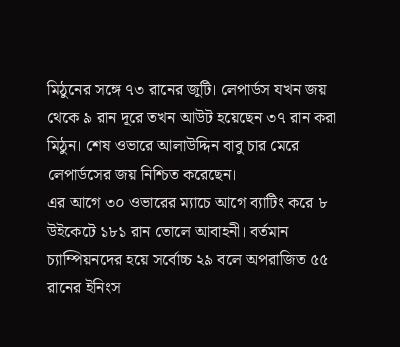মিঠুনের সঙ্গে ৭৩ রানের জুটি। লেপার্ডস যখন জয় থেকে ৯ রান দূরে তখন আউট হয়েছেন ৩৭ রান করা মিঠুন। শেষ ওভারে আলাউদ্দিন বাবু চার মেরে লেপার্ডসের জয় নিশ্চিত করেছেন।
এর আগে ৩০ ওভারের ম্যাচে আগে ব্যাটিং করে ৮ উইকেটে ১৮১ রান তোলে আবাহনী। বর্তমান চ্যাম্পিয়নদের হয়ে সর্বোচ্চ ২৯ বলে অপরাজিত ৫৫ রানের ইনিংস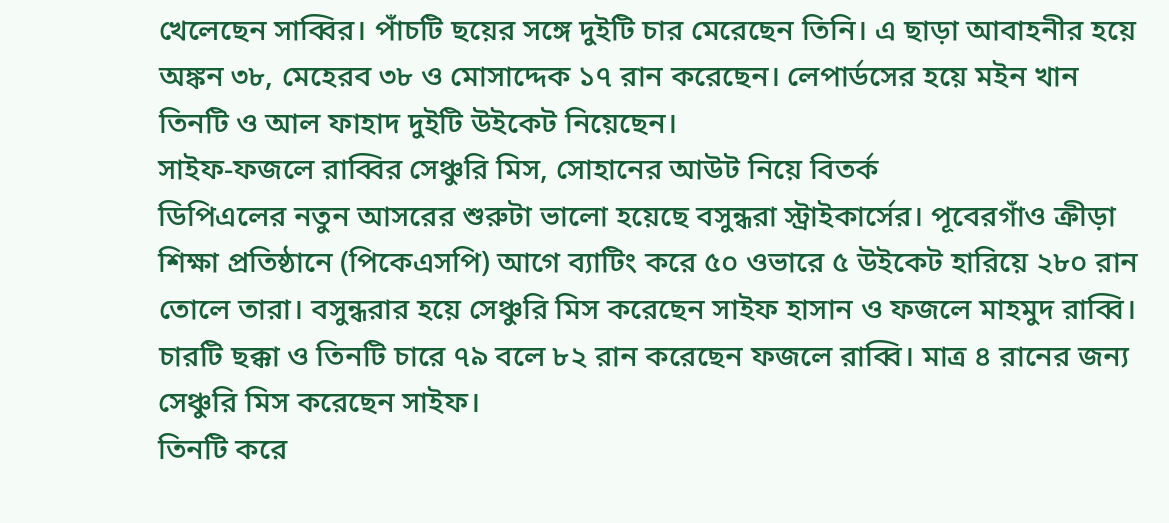খেলেছেন সাব্বির। পাঁচটি ছয়ের সঙ্গে দুইটি চার মেরেছেন তিনি। এ ছাড়া আবাহনীর হয়ে অঙ্কন ৩৮, মেহেরব ৩৮ ও মোসাদ্দেক ১৭ রান করেছেন। লেপার্ডসের হয়ে মইন খান তিনটি ও আল ফাহাদ দুইটি উইকেট নিয়েছেন।
সাইফ-ফজলে রাব্বির সেঞ্চুরি মিস, সোহানের আউট নিয়ে বিতর্ক
ডিপিএলের নতুন আসরের শুরুটা ভালো হয়েছে বসুন্ধরা স্ট্রাইকার্সের। পূবেরগাঁও ক্রীড়া শিক্ষা প্রতিষ্ঠানে (পিকেএসপি) আগে ব্যাটিং করে ৫০ ওভারে ৫ উইকেট হারিয়ে ২৮০ রান তোলে তারা। বসুন্ধরার হয়ে সেঞ্চুরি মিস করেছেন সাইফ হাসান ও ফজলে মাহমুদ রাব্বি। চারটি ছক্কা ও তিনটি চারে ৭৯ বলে ৮২ রান করেছেন ফজলে রাব্বি। মাত্র ৪ রানের জন্য সেঞ্চুরি মিস করেছেন সাইফ।
তিনটি করে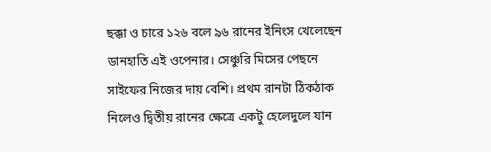ছক্কা ও চারে ১২৬ বলে ৯৬ রানের ইনিংস খেলেছেন ডানহাতি এই ওপেনার। সেঞ্চুরি মিসের পেছনে সাইফের নিজের দায় বেশি। প্রথম রানটা ঠিকঠাক নিলেও দ্বিতীয় রানের ক্ষেত্রে একটু হেলেদুলে যান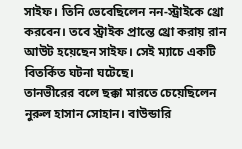সাইফ। তিনি ভেবেছিলেন নন-স্ট্রাইকে থ্রো করবেন। তবে স্ট্রাইক প্রান্তে থ্রো করায় রান আউট হয়েছেন সাইফ। সেই ম্যাচে একটি বিতর্কিত ঘটনা ঘটেছে।
তানভীরের বলে ছক্কা মারতে চেয়েছিলেন নুরুল হাসান সোহান। বাউন্ডারি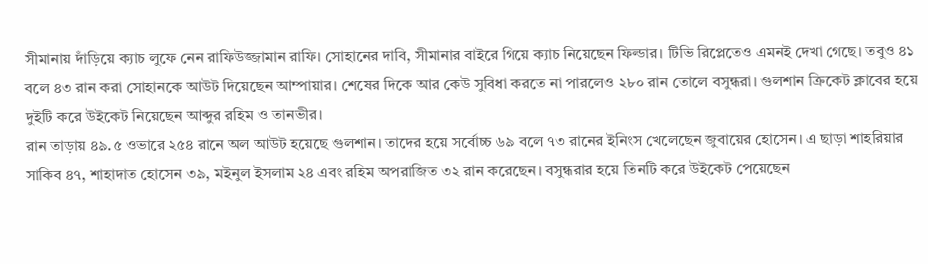সীমানায় দাঁড়িয়ে ক্যাচ লুফে নেন রাফিউজ্জামান রাফি। সোহানের দাবি, সীমানার বাইরে গিয়ে ক্যাচ নিয়েছেন ফিল্ডার। টিভি রিপ্লেতেও এমনই দেখা গেছে। তবুও ৪১ বলে ৪৩ রান করা সোহানকে আউট দিয়েছেন আম্পায়ার। শেষের দিকে আর কেউ সুবিধা করতে না পারলেও ২৮০ রান তোলে বসুন্ধরা। গুলশান ক্রিকেট ক্লাবের হয়ে দুইটি করে উইকেট নিয়েছেন আব্দুর রহিম ও তানভীর।
রান তাড়ায় ৪৯.৫ ওভারে ২৫৪ রানে অল আউট হয়েছে গুলশান। তাদের হয়ে সর্বোচ্চ ৬৯ বলে ৭৩ রানের ইনিংস খেলেছেন জুবায়ের হোসেন। এ ছাড়া শাহরিয়ার সাকিব ৪৭, শাহাদাত হোসেন ৩৯, মইনুল ইসলাম ২৪ এবং রহিম অপরাজিত ৩২ রান করেছেন। বসুন্ধরার হয়ে তিনটি করে উইকেট পেয়েছেন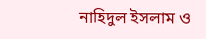নাহিদুল ইসলাম ও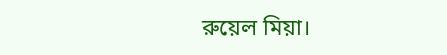রুয়েল মিয়া।